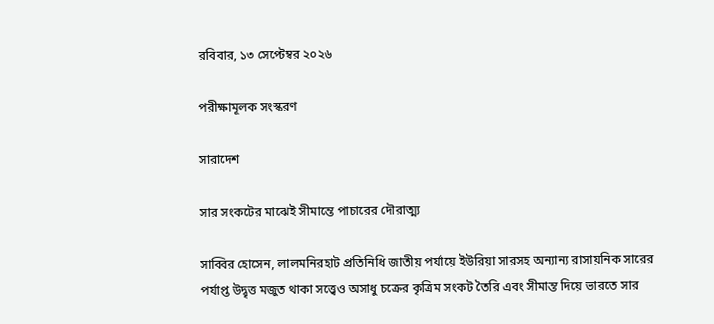রবিবার, ১৩ সেপ্টেম্বর ২০২৬

পরীক্ষামূলক সংস্করণ

সারাদেশ

সার সংকটের মাঝেই সীমান্তে পাচারের দৌরাত্ম্য

সাব্বির হোসেন, লালমনিরহাট প্রতিনিধি জাতীয় পর্যায়ে ইউরিয়া সারসহ অন্যান্য রাসায়নিক সারের পর্যাপ্ত উদ্বৃত্ত মজুত থাকা সত্ত্বেও অসাধু চক্রের কৃত্রিম সংকট তৈরি এবং সীমান্ত দিয়ে ভারতে সার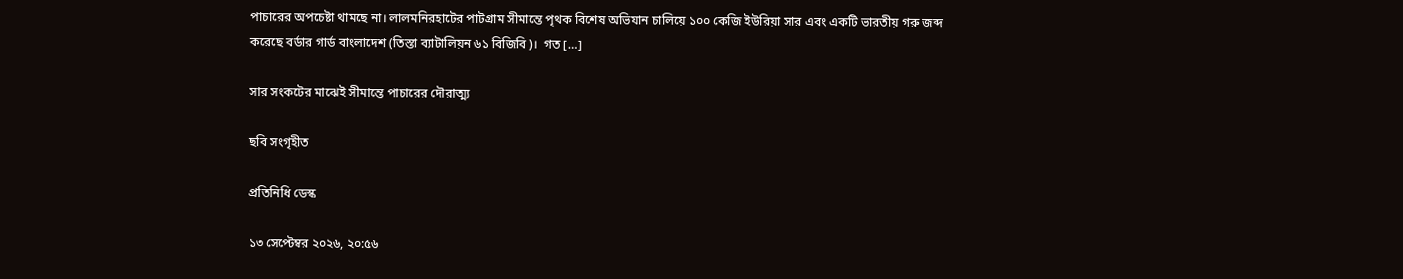পাচারের অপচেষ্টা থামছে না। লালমনিরহাটের পাটগ্রাম সীমান্তে পৃথক বিশেষ অভিযান চালিয়ে ১০০ কেজি ইউরিয়া সার এবং একটি ভারতীয় গরু জব্দ করেছে বর্ডার গার্ড বাংলাদেশ (তিস্তা ব্যাটালিয়ন ৬১ বিজিবি)।  গত […]

সার সংকটের মাঝেই সীমান্তে পাচারের দৌরাত্ম্য

ছবি সংগৃহীত

প্রতিনিধি ডেস্ক

১৩ সেপ্টেম্বর ২০২৬, ২০:৫৬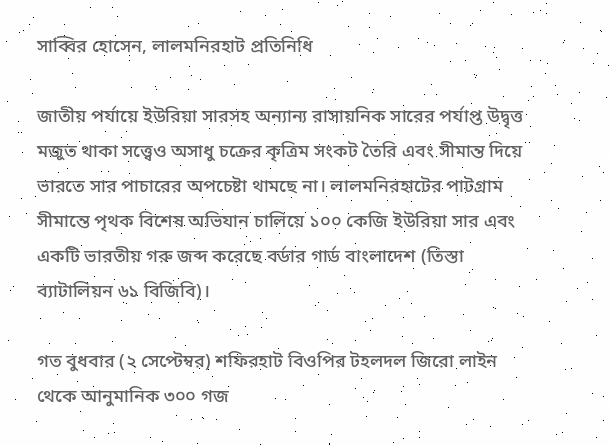সাব্বির হোসেন, লালমনিরহাট প্রতিনিধি

জাতীয় পর্যায়ে ইউরিয়া সারসহ অন্যান্য রাসায়নিক সারের পর্যাপ্ত উদ্বৃত্ত মজুত থাকা সত্ত্বেও অসাধু চক্রের কৃত্রিম সংকট তৈরি এবং সীমান্ত দিয়ে ভারতে সার পাচারের অপচেষ্টা থামছে না। লালমনিরহাটের পাটগ্রাম সীমান্তে পৃথক বিশেষ অভিযান চালিয়ে ১০০ কেজি ইউরিয়া সার এবং একটি ভারতীয় গরু জব্দ করেছে বর্ডার গার্ড বাংলাদেশ (তিস্তা ব্যাটালিয়ন ৬১ বিজিবি)।

গত বুধবার (২ সেপ্টেম্বর) শফিরহাট বিওপির টহলদল জিরো লাইন থেকে আনুমানিক ৩০০ গজ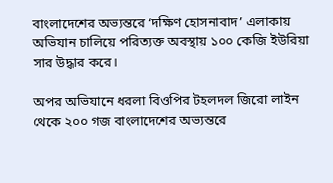বাংলাদেশের অভ্যন্তরে ‘দক্ষিণ হোসনাবাদ’ এলাকায় অভিযান চালিয়ে পরিত্যক্ত অবস্থায় ১০০ কেজি ইউরিয়া সার উদ্ধার করে।

অপর অভিযানে ধরলা বিওপির টহলদল জিরো লাইন থেকে ২০০ গজ বাংলাদেশের অভ্যন্তরে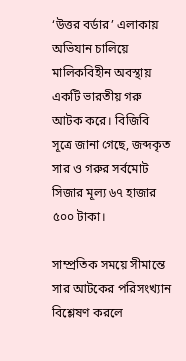‘উত্তর বর্ডার’ এলাকায় অভিযান চালিয়ে মালিকবিহীন অবস্থায় একটি ভারতীয় গরু আটক করে। বিজিবি সূত্রে জানা গেছে, জব্দকৃত সার ও গরুর সর্বমোট সিজার মূল্য ৬৭ হাজার ৫০০ টাকা।

সাম্প্রতিক সময়ে সীমান্তে সার আটকের পরিসংখ্যান বিশ্লেষণ করলে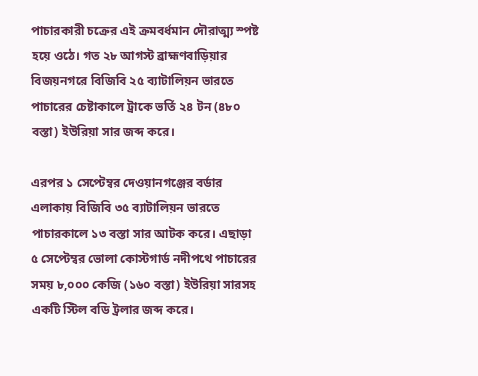পাচারকারী চক্রের এই ক্রমবর্ধমান দৌরাত্ম্য স্পষ্ট হয়ে ওঠে। গত ২৮ আগস্ট ব্রাহ্মণবাড়িয়ার বিজয়নগরে বিজিবি ২৫ ব্যাটালিয়ন ভারতে পাচারের চেষ্টাকালে ট্রাকে ভর্তি ২৪ টন (৪৮০ বস্তা) ইউরিয়া সার জব্দ করে।

এরপর ১ সেপ্টেম্বর দেওয়ানগঞ্জের বর্ডার এলাকায় বিজিবি ৩৫ ব্যাটালিয়ন ভারতে পাচারকালে ১৩ বস্তা সার আটক করে। এছাড়া ৫ সেপ্টেম্বর ভোলা কোস্টগার্ড নদীপথে পাচারের সময় ৮,০০০ কেজি (১৬০ বস্তা) ইউরিয়া সারসহ একটি স্টিল বডি ট্রলার জব্দ করে।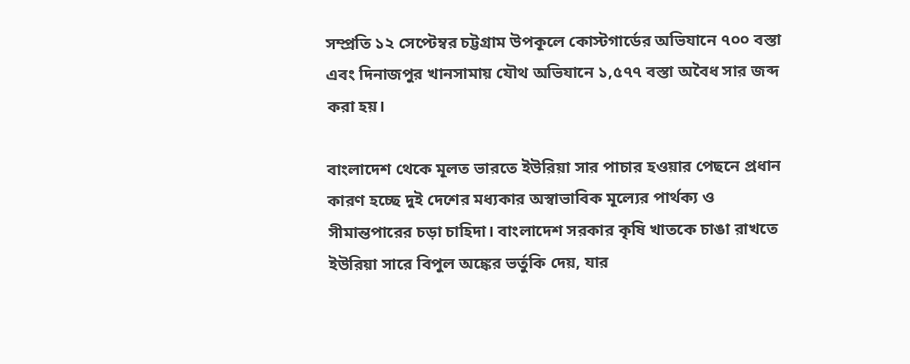সম্প্রতি ১২ সেপ্টেম্বর চট্টগ্রাম উপকূলে কোস্টগার্ডের অভিযানে ৭০০ বস্তা এবং দিনাজপুর খানসামায় যৌথ অভিযানে ১,৫৭৭ বস্তা অবৈধ সার জব্দ করা হয়।

বাংলাদেশ থেকে মূলত ভারতে ইউরিয়া সার পাচার হওয়ার পেছনে প্রধান কারণ হচ্ছে দুই দেশের মধ্যকার অস্বাভাবিক মূল্যের পার্থক্য ও সীমান্তপারের চড়া চাহিদা। বাংলাদেশ সরকার কৃষি খাতকে চাঙা রাখতে ইউরিয়া সারে বিপুল অঙ্কের ভর্তুকি দেয়, যার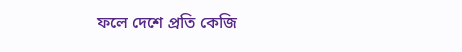ফলে দেশে প্রতি কেজি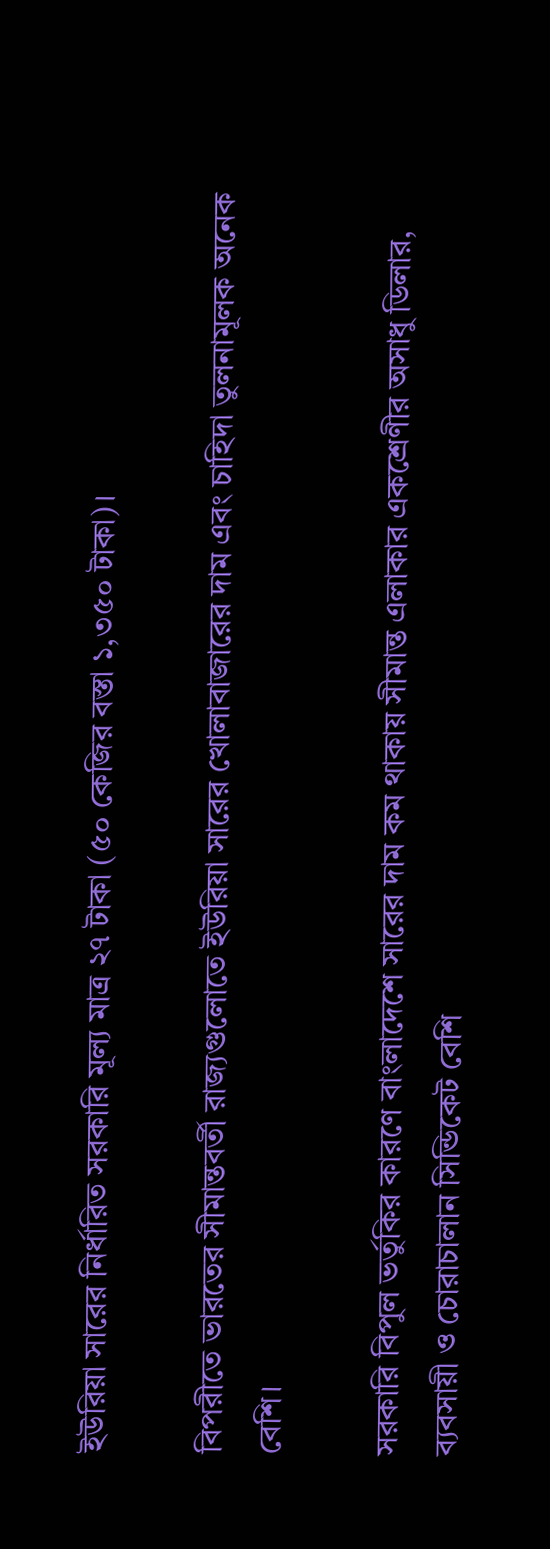ইউরিয়া সারের নির্ধারিত সরকারি মূল্য মাত্র ২৭ টাকা (৫০ কেজির বস্তা ১,৩৫০ টাকা)।

বিপরীতে ভারতের সীমান্তবর্তী রাজ্যগুলোতে ইউরিয়া সারের খোলাবাজারের দাম এবং চাহিদা তুলনামূলক অনেক বেশি।

সরকারি বিপুল ভর্তুকির কারণে বাংলাদেশে সারের দাম কম থাকায় সীমান্ত এলাকার একশ্রেণীর অসাধু ডিলার, ব্যবসায়ী ও চোরাচালান সিন্ডিকেট বেশি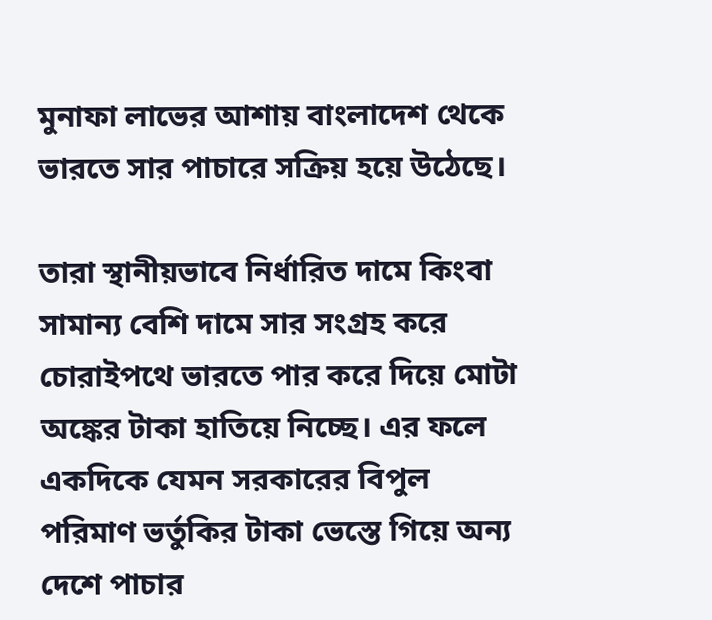মুনাফা লাভের আশায় বাংলাদেশ থেকে ভারতে সার পাচারে সক্রিয় হয়ে উঠেছে।

তারা স্থানীয়ভাবে নির্ধারিত দামে কিংবা সামান্য বেশি দামে সার সংগ্রহ করে চোরাইপথে ভারতে পার করে দিয়ে মোটা অঙ্কের টাকা হাতিয়ে নিচ্ছে। এর ফলে একদিকে যেমন সরকারের বিপুল পরিমাণ ভর্তুকির টাকা ভেস্তে গিয়ে অন্য দেশে পাচার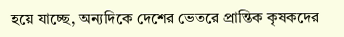হয়ে যাচ্ছে, অন্যদিকে দেশের ভেতরে প্রান্তিক কৃষকদের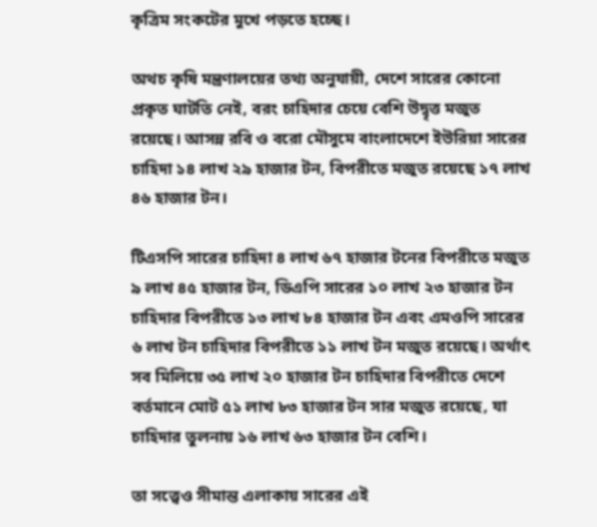কৃত্রিম সংকটের মুখে পড়তে হচ্ছে।

অথচ কৃষি মন্ত্রণালয়ের তথ্য অনুযায়ী, দেশে সারের কোনো প্রকৃত ঘাটতি নেই, বরং চাহিদার চেয়ে বেশি উদ্বৃত্ত মজুত রয়েছে। আসন্ন রবি ও বরো মৌসুমে বাংলাদেশে ইউরিয়া সারের চাহিদা ১৪ লাখ ২৯ হাজার টন, বিপরীতে মজুত রয়েছে ১৭ লাখ ৪৬ হাজার টন।

টিএসপি সারের চাহিদা ৪ লাখ ৬৭ হাজার টনের বিপরীতে মজুত ৯ লাখ ৪৫ হাজার টন, ডিএপি সারের ১০ লাখ ২৩ হাজার টন চাহিদার বিপরীতে ১৩ লাখ ৮৪ হাজার টন এবং এমওপি সারের ৬ লাখ টন চাহিদার বিপরীতে ১১ লাখ টন মজুত রয়েছে। অর্থাৎ সব মিলিয়ে ৩৫ লাখ ২০ হাজার টন চাহিদার বিপরীতে দেশে বর্তমানে মোট ৫১ লাখ ৮৩ হাজার টন সার মজুত রয়েছে, যা চাহিদার তুলনায় ১৬ লাখ ৬৩ হাজার টন বেশি।

তা সত্ত্বেও সীমান্ত এলাকায় সারের এই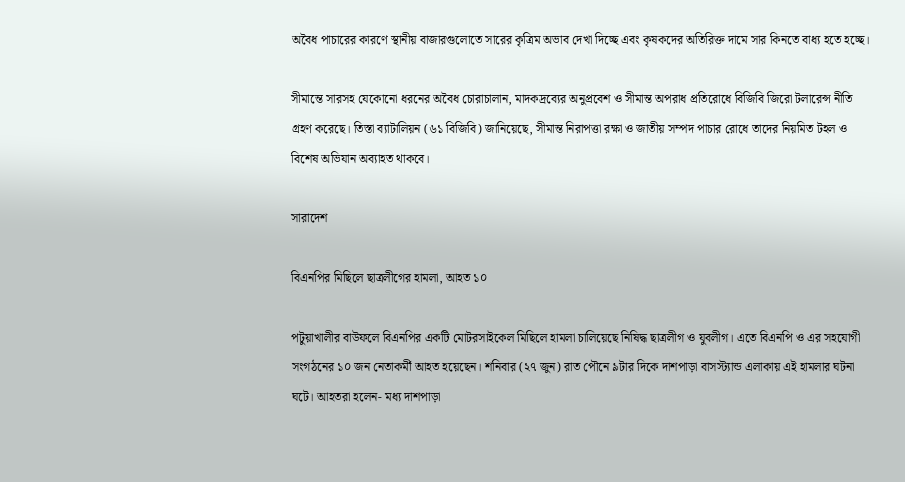অবৈধ পাচারের কারণে স্থানীয় বাজারগুলোতে সারের কৃত্রিম অভাব দেখা দিচ্ছে এবং কৃষকদের অতিরিক্ত দামে সার কিনতে বাধ্য হতে হচ্ছে।

সীমান্তে সারসহ যেকোনো ধরনের অবৈধ চোরাচালান, মাদকদ্রব্যের অনুপ্রবেশ ও সীমান্ত অপরাধ প্রতিরোধে বিজিবি জিরো টলারেন্স নীতি গ্রহণ করেছে। তিস্তা ব্যাটালিয়ন (৬১ বিজিবি) জানিয়েছে, সীমান্ত নিরাপত্তা রক্ষা ও জাতীয় সম্পদ পাচার রোধে তাদের নিয়মিত টহল ও বিশেষ অভিযান অব্যাহত থাকবে।

সারাদেশ

বিএনপির মিছিলে ছাত্রলীগের হামলা, আহত ১০

পটুয়াখালীর বাউফলে বিএনপির একটি মোটরসাইকেল মিছিলে হামলা চালিয়েছে নিষিদ্ধ ছাত্রলীগ ও যুবলীগ। এতে বিএনপি ও এর সহযোগী সংগঠনের ১০ জন নেতাকর্মী আহত হয়েছেন। শনিবার (২৭ জুন) রাত পৌনে ৯টার দিকে দাশপাড়া বাসস্ট্যান্ড এলাকায় এই হামলার ঘটনা ঘটে। আহতরা হলেন- মধ্য দাশপাড়া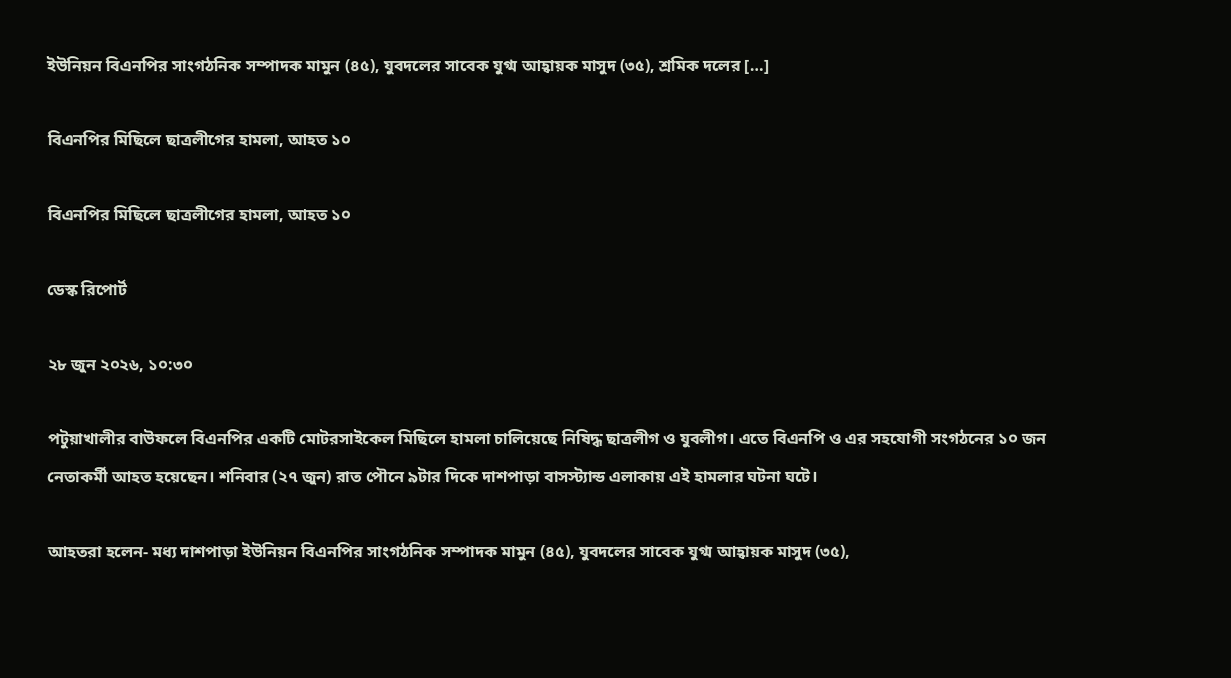ইউনিয়ন বিএনপির সাংগঠনিক সম্পাদক মামুন (৪৫), যুবদলের সাবেক যুগ্ম আহ্বায়ক মাসুদ (৩৫), শ্রমিক দলের […]

বিএনপির মিছিলে ছাত্রলীগের হামলা, আহত ১০

বিএনপির মিছিলে ছাত্রলীগের হামলা, আহত ১০

ডেস্ক রিপোর্ট

২৮ জুন ২০২৬, ১০:৩০

পটুয়াখালীর বাউফলে বিএনপির একটি মোটরসাইকেল মিছিলে হামলা চালিয়েছে নিষিদ্ধ ছাত্রলীগ ও যুবলীগ। এতে বিএনপি ও এর সহযোগী সংগঠনের ১০ জন নেতাকর্মী আহত হয়েছেন। শনিবার (২৭ জুন) রাত পৌনে ৯টার দিকে দাশপাড়া বাসস্ট্যান্ড এলাকায় এই হামলার ঘটনা ঘটে।

আহতরা হলেন- মধ্য দাশপাড়া ইউনিয়ন বিএনপির সাংগঠনিক সম্পাদক মামুন (৪৫), যুবদলের সাবেক যুগ্ম আহ্বায়ক মাসুদ (৩৫),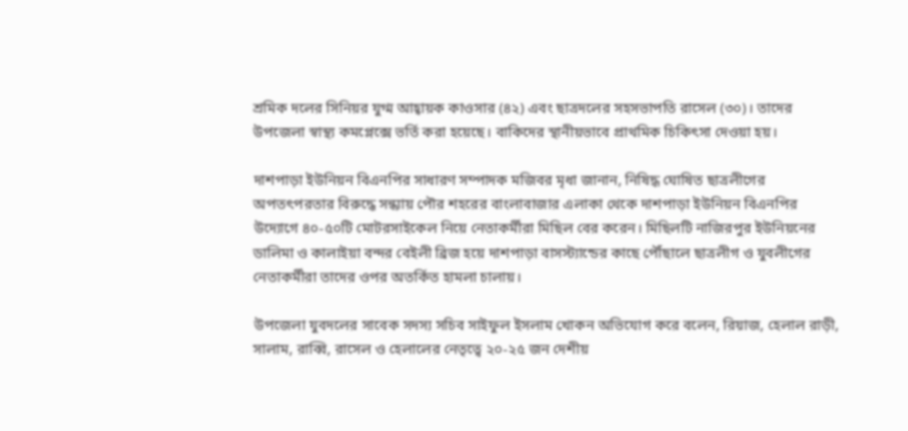শ্রমিক দলের সিনিয়র যুগ্ম আহ্বায়ক কাওসার (৪২) এবং ছাত্রদলের সহসভাপতি রাসেল (৩০)। তাদের উপজেলা স্বাস্থ্য কমপ্লেক্সে ভর্তি করা হয়েছে। বাকিদের স্থানীয়ভাবে প্রাথমিক চিকিৎসা দেওয়া হয়।

দাশপাড়া ইউনিয়ন বিএনপির সাধারণ সম্পাদক মজিবর মৃধা জানান, নিষিদ্ধ ঘোষিত ছাত্রলীগের অপতৎপরতার বিরুদ্ধে সন্ধ্যায় পৌর শহরের বাংলাবাজার এলাকা থেকে দাশপাড়া ইউনিয়ন বিএনপির উদ্যোগে ৪০-৫০টি মোটরসাইকেল নিয়ে নেতাকর্মীরা মিছিল বের করেন। মিছিলটি নাজিরপুর ইউনিয়নের ডালিমা ও কালাইয়া বন্দর বেইলী ব্রিজ হয়ে দাশপাড়া বাসস্ট্যান্ডের কাছে পৌঁছালে ছাত্রলীগ ও যুবলীগের নেতাকর্মীরা তাদের ওপর অতর্কিত হামলা চালায়।

উপজেলা যুবদলের সাবেক সদস্য সচিব সাইফুল ইসলাম খোকন অভিযোগ করে বলেন, রিয়াজ, হেলাল রাড়ী, সালাম, রাব্বি, রাসেল ও হেলালের নেতৃত্বে ২০-২৫ জন দেশীয়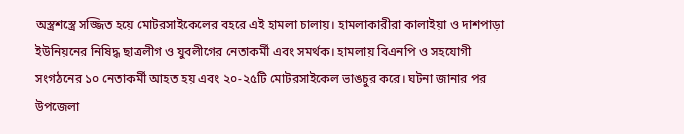অস্ত্রশস্ত্রে সজ্জিত হয়ে মোটরসাইকেলের বহরে এই হামলা চালায়। হামলাকারীরা কালাইয়া ও দাশপাড়া ইউনিয়নের নিষিদ্ধ ছাত্রলীগ ও যুবলীগের নেতাকর্মী এবং সমর্থক। হামলায় বিএনপি ও সহযোগী সংগঠনের ১০ নেতাকর্মী আহত হয় এবং ২০-২৫টি মোটরসাইকেল ভাঙচুর করে। ঘটনা জানার পর উপজেলা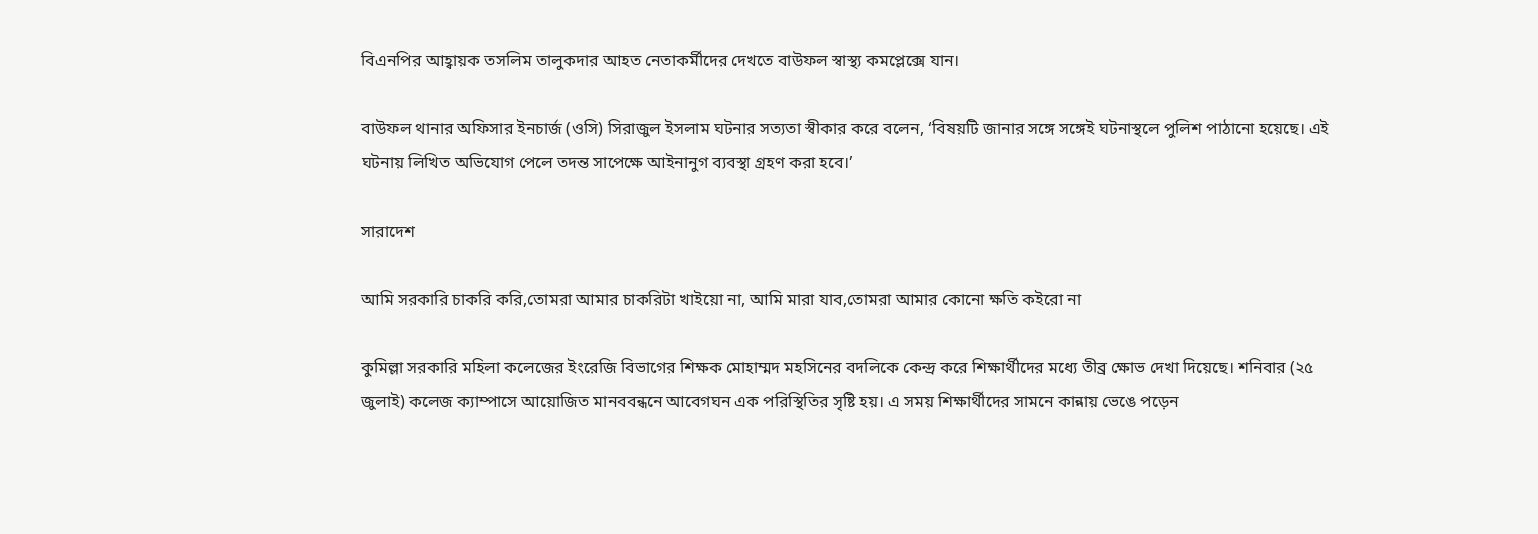বিএনপির আহ্বায়ক তসলিম তালুকদার আহত নেতাকর্মীদের দেখতে বাউফল স্বাস্থ্য কমপ্লেক্সে যান।

বাউফল থানার অফিসার ইনচার্জ (ওসি) সিরাজুল ইসলাম ঘটনার সত্যতা স্বীকার করে বলেন, ‘বিষয়টি জানার সঙ্গে সঙ্গেই ঘটনাস্থলে পুলিশ পাঠানো হয়েছে। এই ঘটনায় লিখিত অভিযোগ পেলে তদন্ত সাপেক্ষে আইনানুগ ব্যবস্থা গ্রহণ করা হবে।’

সারাদেশ

আমি সরকারি চাকরি করি,তোমরা আমার চাকরিটা খাইয়ো না, আমি মারা যাব,তোমরা আমার কোনো ক্ষতি কইরো না

কুমিল্লা সরকারি মহিলা কলেজের ইংরেজি বিভাগের শিক্ষক মোহাম্মদ মহসিনের বদলিকে কেন্দ্র করে শিক্ষার্থীদের মধ্যে তীব্র ক্ষোভ দেখা দিয়েছে। শনিবার (২৫ জুলাই) কলেজ ক্যাম্পাসে আয়োজিত মানববন্ধনে আবেগঘন এক পরিস্থিতির সৃষ্টি হয়। এ সময় শিক্ষার্থীদের সামনে কান্নায় ভেঙে পড়েন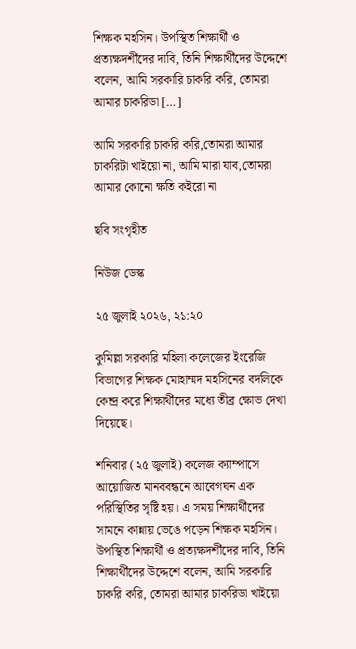শিক্ষক মহসিন। উপস্থিত শিক্ষার্থী ও প্রত্যক্ষদর্শীদের দাবি, তিনি শিক্ষার্থীদের উদ্দেশে বলেন, আমি সরকারি চাকরি করি, তোমরা আমার চাকরিডা […]

আমি সরকারি চাকরি করি,তোমরা আমার চাকরিটা খাইয়ো না, আমি মারা যাব,তোমরা আমার কোনো ক্ষতি কইরো না

ছবি সংগৃহীত

নিউজ ডেস্ক

২৫ জুলাই ২০২৬, ২১:২০

কুমিল্লা সরকারি মহিলা কলেজের ইংরেজি বিভাগের শিক্ষক মোহাম্মদ মহসিনের বদলিকে কেন্দ্র করে শিক্ষার্থীদের মধ্যে তীব্র ক্ষোভ দেখা দিয়েছে।

শনিবার (২৫ জুলাই) কলেজ ক্যাম্পাসে আয়োজিত মানববন্ধনে আবেগঘন এক পরিস্থিতির সৃষ্টি হয়। এ সময় শিক্ষার্থীদের সামনে কান্নায় ভেঙে পড়েন শিক্ষক মহসিন। উপস্থিত শিক্ষার্থী ও প্রত্যক্ষদর্শীদের দাবি, তিনি শিক্ষার্থীদের উদ্দেশে বলেন, আমি সরকারি চাকরি করি, তোমরা আমার চাকরিডা খাইয়ো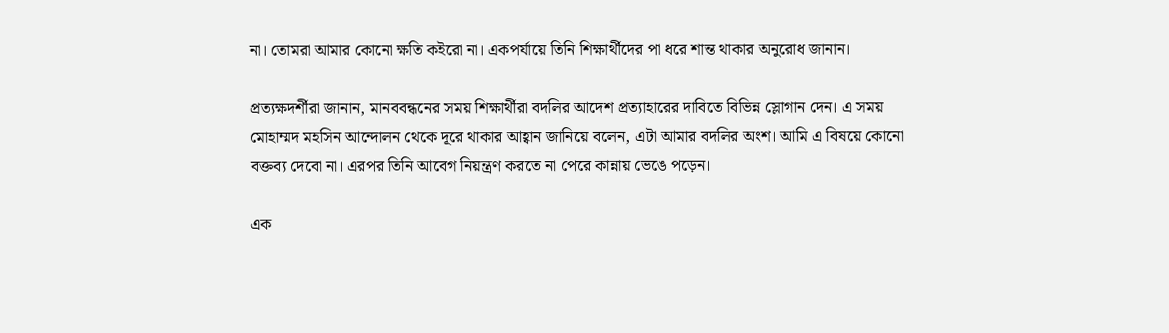না। তোমরা আমার কোনো ক্ষতি কইরো না। একপর্যায়ে তিনি শিক্ষার্থীদের পা ধরে শান্ত থাকার অনুরোধ জানান।

প্রত্যক্ষদর্শীরা জানান, মানববন্ধনের সময় শিক্ষার্থীরা বদলির আদেশ প্রত্যাহারের দাবিতে বিভিন্ন স্লোগান দেন। এ সময় মোহাম্মদ মহসিন আন্দোলন থেকে দূরে থাকার আহ্বান জানিয়ে বলেন, এটা আমার বদলির অংশ। আমি এ বিষয়ে কোনো বক্তব্য দেবো না। এরপর তিনি আবেগ নিয়ন্ত্রণ করতে না পেরে কান্নায় ভেঙে পড়েন।

এক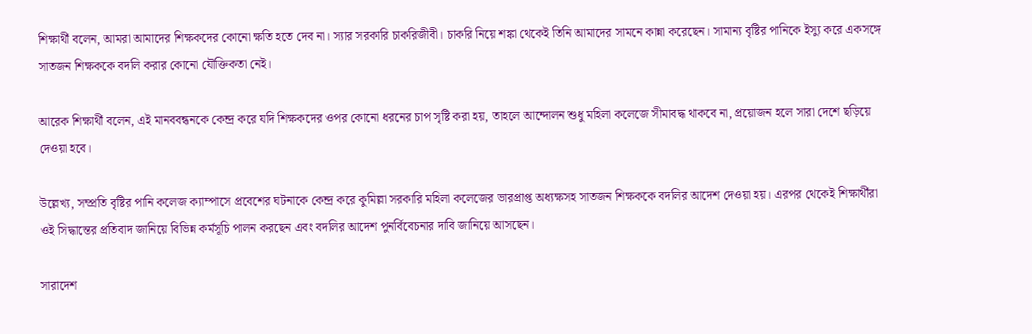শিক্ষার্থী বলেন, আমরা আমাদের শিক্ষকদের কোনো ক্ষতি হতে দেব না। স্যার সরকারি চাকরিজীবী। চাকরি নিয়ে শঙ্কা থেকেই তিনি আমাদের সামনে কান্না করেছেন। সামান্য বৃষ্টির পানিকে ইস্যু করে একসঙ্গে সাতজন শিক্ষককে বদলি করার কোনো যৌক্তিকতা নেই।

আরেক শিক্ষার্থী বলেন, এই মানববন্ধনকে কেন্দ্র করে যদি শিক্ষকদের ওপর কোনো ধরনের চাপ সৃষ্টি করা হয়, তাহলে আন্দোলন শুধু মহিলা কলেজে সীমাবদ্ধ থাকবে না, প্রয়োজন হলে সারা দেশে ছড়িয়ে দেওয়া হবে।

উল্লেখ্য, সম্প্রতি বৃষ্টির পানি কলেজ ক্যাম্পাসে প্রবেশের ঘটনাকে কেন্দ্র করে কুমিল্লা সরকারি মহিলা কলেজের ভারপ্রাপ্ত অধ্যক্ষসহ সাতজন শিক্ষককে বদলির আদেশ দেওয়া হয়। এরপর থেকেই শিক্ষার্থীরা ওই সিদ্ধান্তের প্রতিবাদ জানিয়ে বিভিন্ন কর্মসূচি পালন করছেন এবং বদলির আদেশ পুনর্বিবেচনার দাবি জানিয়ে আসছেন।

সারাদেশ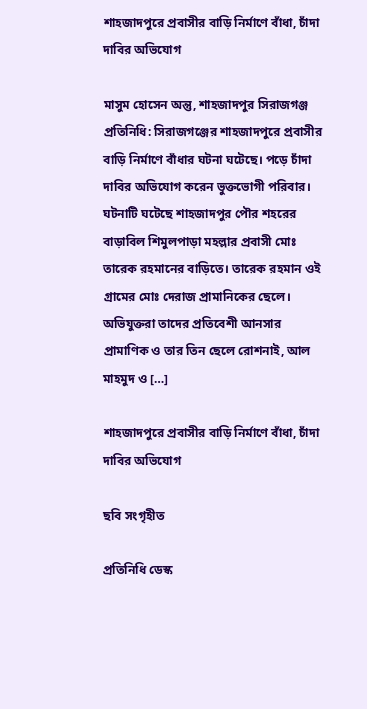শাহজাদপুরে প্রবাসীর বাড়ি নির্মাণে বাঁধা, চাঁদা দাবির অভিযোগ

মাসুম হোসেন অন্তু, শাহজাদপুর সিরাজগঞ্জ প্রতিনিধি: সিরাজগঞ্জের শাহজাদপুরে প্রবাসীর বাড়ি নির্মাণে বাঁধার ঘটনা ঘটেছে। পড়ে চাঁদা দাবির অভিযোগ করেন ভুক্তভোগী পরিবার। ঘটনাটি ঘটেছে শাহজাদপুর পৌর শহরের বাড়াবিল শিমুলপাড়া মহল্লার প্রবাসী মোঃ তারেক রহমানের বাড়িতে। তারেক রহমান ওই গ্রামের মোঃ দেরাজ প্রামানিকের ছেলে। অভিযুক্তরা তাদের প্রতিবেশী আনসার প্রামাণিক ও তার তিন ছেলে রোশনাই, আল মাহমুদ ও […]

শাহজাদপুরে প্রবাসীর বাড়ি নির্মাণে বাঁধা, চাঁদা দাবির অভিযোগ

ছবি সংগৃহীত

প্রতিনিধি ডেস্ক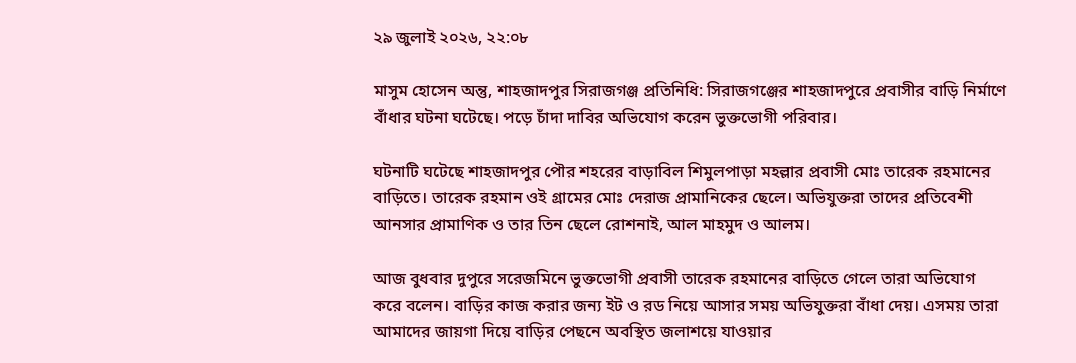২৯ জুলাই ২০২৬, ২২:০৮

মাসুম হোসেন অন্তু, শাহজাদপুর সিরাজগঞ্জ প্রতিনিধি: সিরাজগঞ্জের শাহজাদপুরে প্রবাসীর বাড়ি নির্মাণে বাঁধার ঘটনা ঘটেছে। পড়ে চাঁদা দাবির অভিযোগ করেন ভুক্তভোগী পরিবার।

ঘটনাটি ঘটেছে শাহজাদপুর পৌর শহরের বাড়াবিল শিমুলপাড়া মহল্লার প্রবাসী মোঃ তারেক রহমানের বাড়িতে। তারেক রহমান ওই গ্রামের মোঃ দেরাজ প্রামানিকের ছেলে। অভিযুক্তরা তাদের প্রতিবেশী আনসার প্রামাণিক ও তার তিন ছেলে রোশনাই, আল মাহমুদ ও আলম।

আজ বুধবার দুপুরে সরেজমিনে ভুক্তভোগী প্রবাসী তারেক রহমানের বাড়িতে গেলে তারা অভিযোগ করে বলেন। বাড়ির কাজ করার জন্য ইট ও রড নিয়ে আসার সময় অভিযুক্তরা বাঁধা দেয়। এসময় তারা আমাদের জায়গা দিয়ে বাড়ির পেছনে অবস্থিত জলাশয়ে যাওয়ার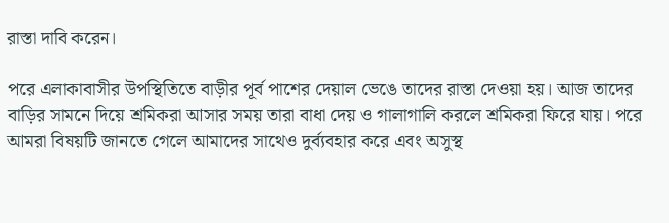রাস্তা দাবি করেন।

পরে এলাকাবাসীর উপস্থিতিতে বাড়ীর পূর্ব পাশের দেয়াল ভেঙে তাদের রাস্তা দেওয়া হয়। আজ তাদের বাড়ির সামনে দিয়ে শ্রমিকরা আসার সময় তারা বাধা দেয় ও গালাগালি করলে শ্রমিকরা ফিরে যায়। পরে আমরা বিষয়টি জানতে গেলে আমাদের সাথেও দুর্ব্যবহার করে এবং অসুস্থ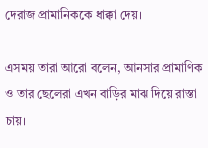দেরাজ প্রামানিককে ধাক্কা দেয়।

এসময় তারা আরো বলেন, আনসার প্রামাণিক ও তার ছেলেরা এখন বাড়ির মাঝ দিয়ে রাস্তা চায়।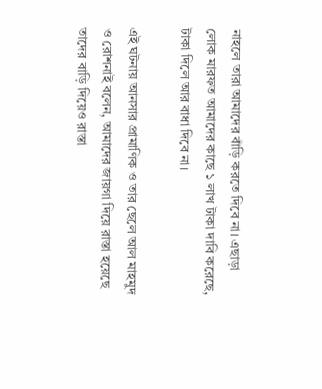নাহলে তারা আমাদের বাঁড়ি করতে দিবে না। এছাড়া লোক মারফত আমাদের কাছে ১ লাখ টাকা দাবি করেছে, টাকা দিলে আর বাধা দিবে না।

এই ঘটনায় আনসার প্রামাণিক ও তার ছেলে আল মাহমুদ ও রোশনাই বলেন, আমাদের জায়গা দিয়ে রাস্তা হয়েছে তাদের বাড়ি দিয়েও রাস্তা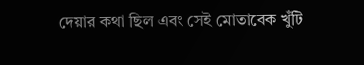দেয়ার কথা ছিল এবং সেই মোতাবেক খুঁটি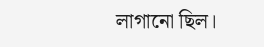লাগানো ছিল।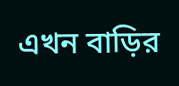এখন বাড়ির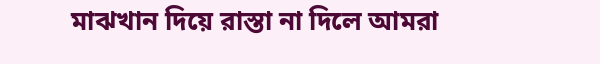মাঝখান দিয়ে রাস্তা না দিলে আমরা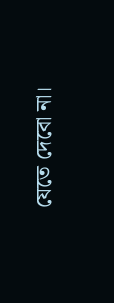যেতে দেবো না।